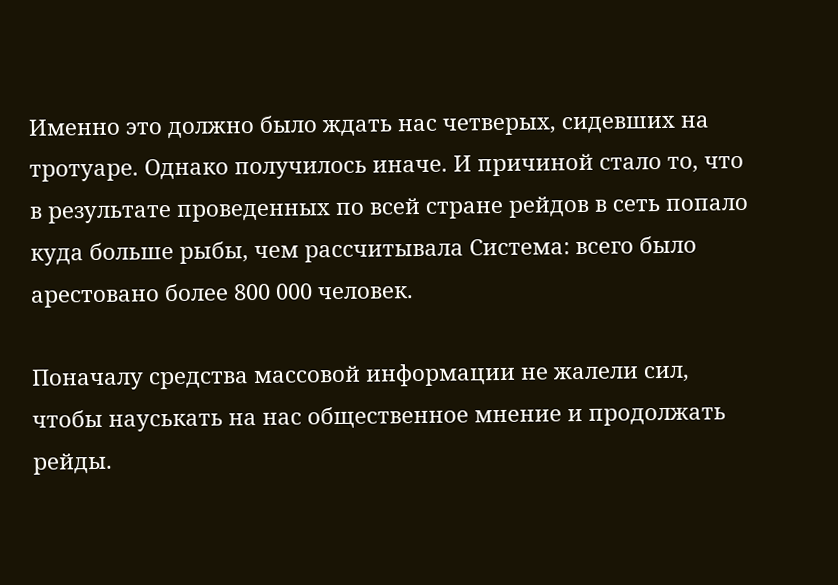Именно это должно было ждать нас четверых, сидевших на тротуаре. Однако получилось иначе. И причиной стало то, что в результате проведенных по всей стране рейдов в сеть попало куда больше рыбы, чем рассчитывала Система: всего было арестовано более 800 000 человек.

Поначалу средства массовой информации не жалели сил, чтобы науськать на нас общественное мнение и продолжать рейды.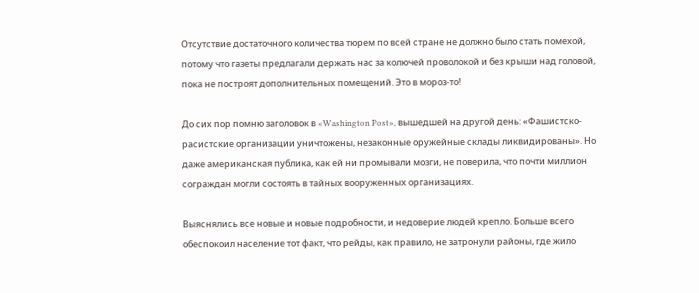Отсутствие достаточного количества тюрем по всей стране не должно было стать помехой, потому что газеты предлагали держать нас за колючей проволокой и без крыши над головой, пока не построят дополнительных помещений. Это в мороз-то!

До сих пор помню заголовок в «Washington Post», вышедшей на другой день: «Фашистско-расистские организации уничтожены, незаконные оружейные склады ликвидированы». Но даже американская публика, как ей ни промывали мозги, не поверила, что почти миллион сограждан могли состоять в тайных вооруженных организациях.

Выяснялись все новые и новые подробности, и недоверие людей крепло. Больше всего обеспокоил население тот факт, что рейды, как правило, не затронули районы, где жило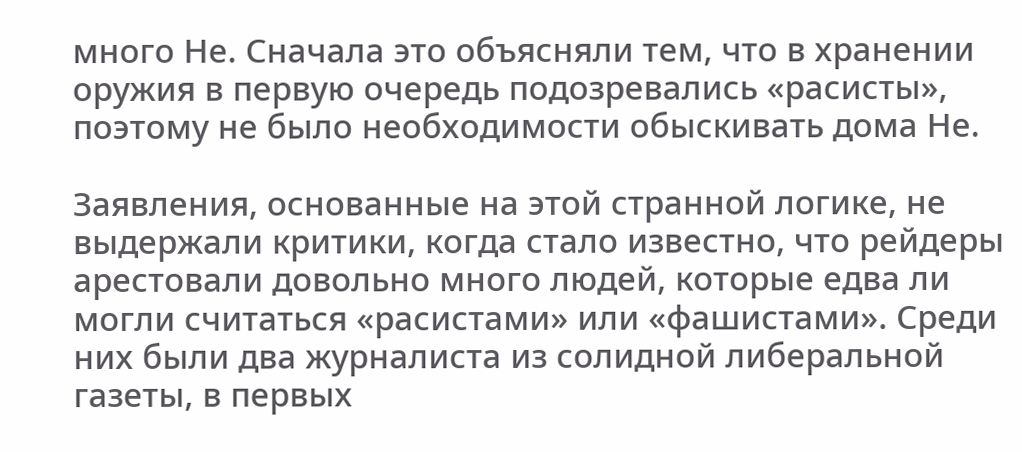много Не. Сначала это объясняли тем, что в хранении оружия в первую очередь подозревались «расисты», поэтому не было необходимости обыскивать дома Не.

Заявления, основанные на этой странной логике, не выдержали критики, когда стало известно, что рейдеры арестовали довольно много людей, которые едва ли могли считаться «расистами» или «фашистами». Среди них были два журналиста из солидной либеральной газеты, в первых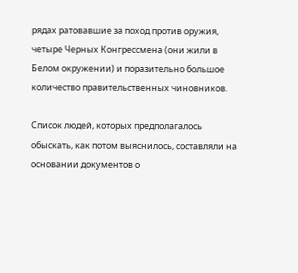рядах ратовавшие за поход против оружия, четыре Черных Конгрессмена (они жили в Белом окружении) и поразительно большое количество правительственных чиновников.

Список людей, которых предполагалось обыскать, как потом выяснилось, составляли на основании документов о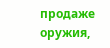продаже оружия,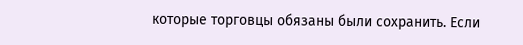которые торговцы обязаны были сохранить. Если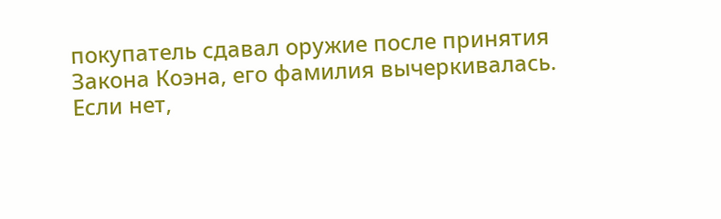покупатель сдавал оружие после принятия Закона Коэна, его фамилия вычеркивалась. Если нет,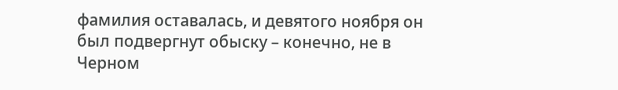фамилия оставалась, и девятого ноября он был подвергнут обыску – конечно, не в Черном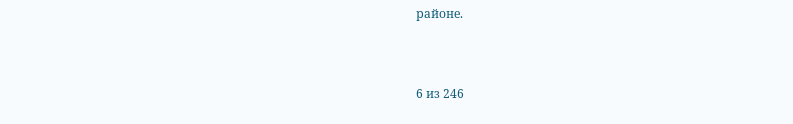районе.



6 из 246